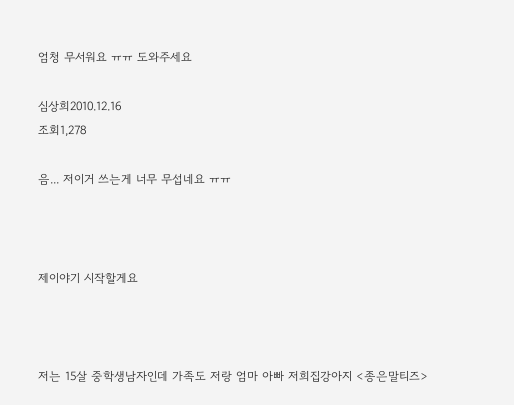엄청 무서워요 ㅠㅠ 도와주세요

심상희2010.12.16
조회1,278

음... 저이거 쓰는게 너무 무섭네요 ㅠㅠ



제이야기 시작할게요



저는 15살 중학생남자인데 가족도 저랑 엄마 아빠 저희집강아지 <종은말티즈>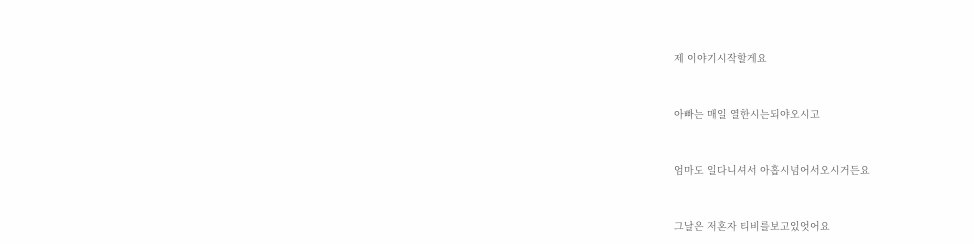제 이야기시작할게요



아빠는 매일 열한시는되야오시고



엄마도 일다니셔서 아홉시넘어서오시거든요



그날은 저혼자 티비를보고있엇어요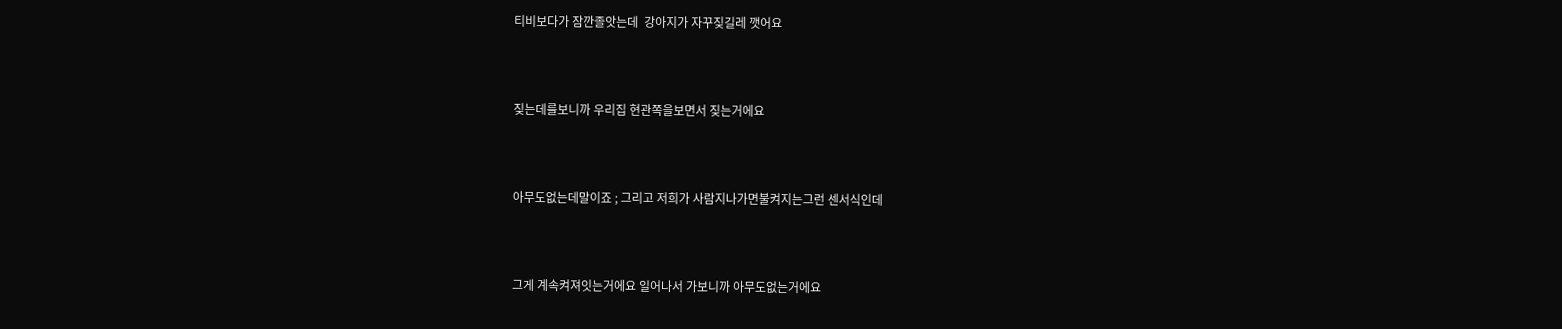티비보다가 잠깐졸앗는데  강아지가 자꾸짖길레 깻어요



짖는데를보니까 우리집 현관쪽을보면서 짖는거에요



아무도없는데말이죠 ; 그리고 저희가 사람지나가면불켜지는그런 센서식인데



그게 계속켜져잇는거에요 일어나서 가보니까 아무도없는거에요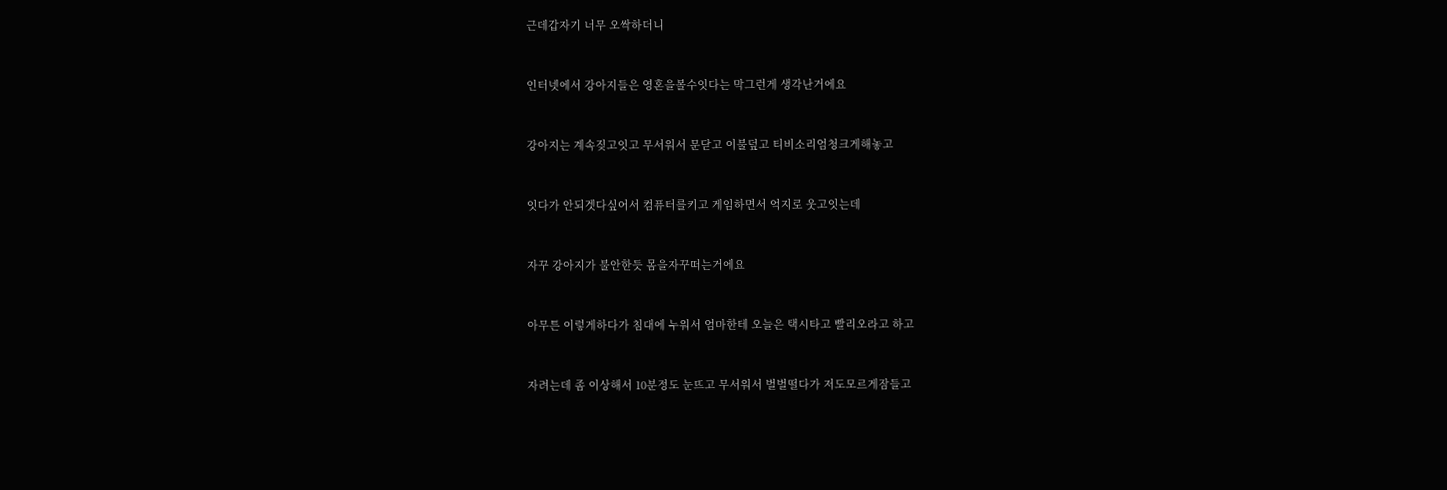근데갑자기 너무 오싹하더니



인터넷에서 강아지들은 영혼을볼수잇다는 막그런게 생각난거에요



강아지는 계속짖고잇고 무서워서 문닫고 이불덮고 티비소리엄청크게해놓고



잇다가 안되겟다싶어서 컴퓨터를키고 게임하면서 억지로 웃고잇는데



자꾸 강아지가 불안한듯 몸을자꾸떠는거에요



아무튼 이렇게하다가 침대에 누워서 엄마한테 오늘은 택시타고 빨리오라고 하고



자려는데 좀 이상해서 10분정도 눈뜨고 무서워서 벌벌떨다가 저도모르게잠들고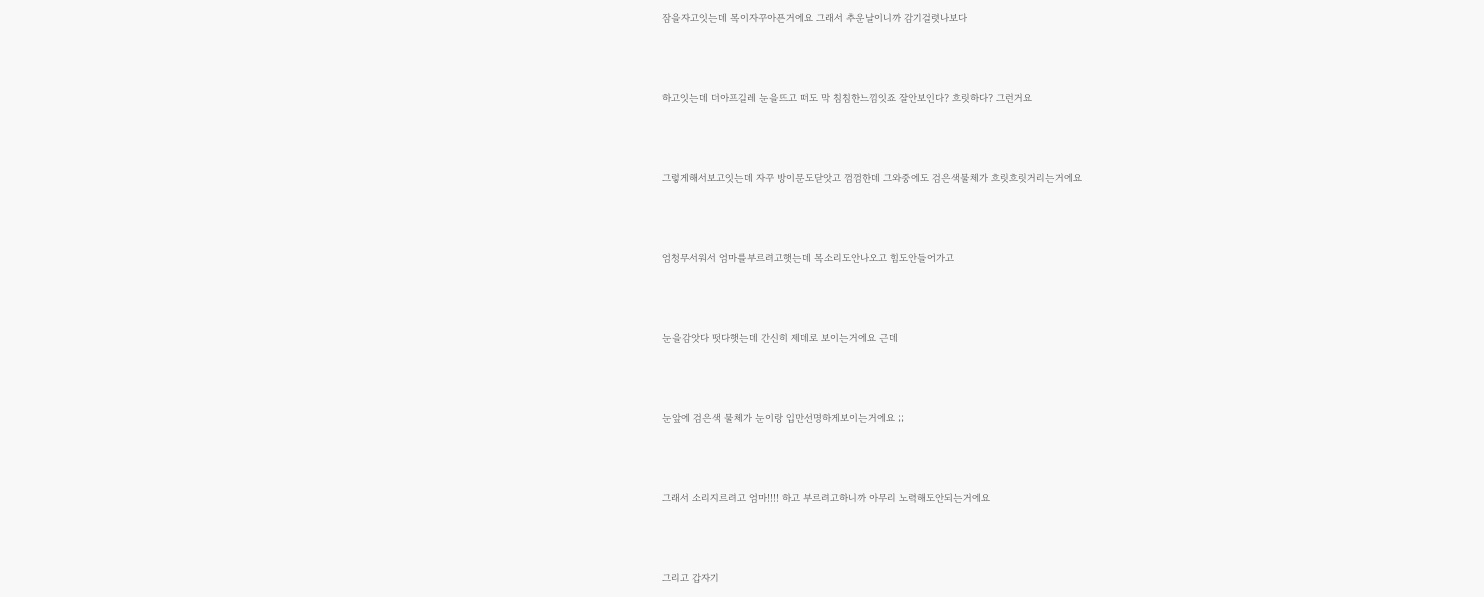잠을자고잇는데 목이자꾸아픈거에요 그래서 추운날이니까 감기걸렷나보다



하고잇는데 더아프길레 눈을뜨고 떠도 막 침침한느낌잇죠 잘안보인다? 흐릿하다? 그런거요



그렇게해서보고잇는데 자꾸 방이문도닫앗고 껌껌한데 그와중에도 검은색물체가 흐릿흐릿거리는거에요



엄청무서워서 엄마를부르려고햇는데 목소리도안나오고 힘도안들어가고



눈을감앗다 떳다햇는데 간신히 제데로 보이는거에요 근데



눈앞에 검은색 물체가 눈이랑 입만선명하게보이는거에요 ;;



그래서 소리지르려고 엄마!!!! 하고 부르려고하니까 아무리 노력해도안되는거에요



그리고 갑자기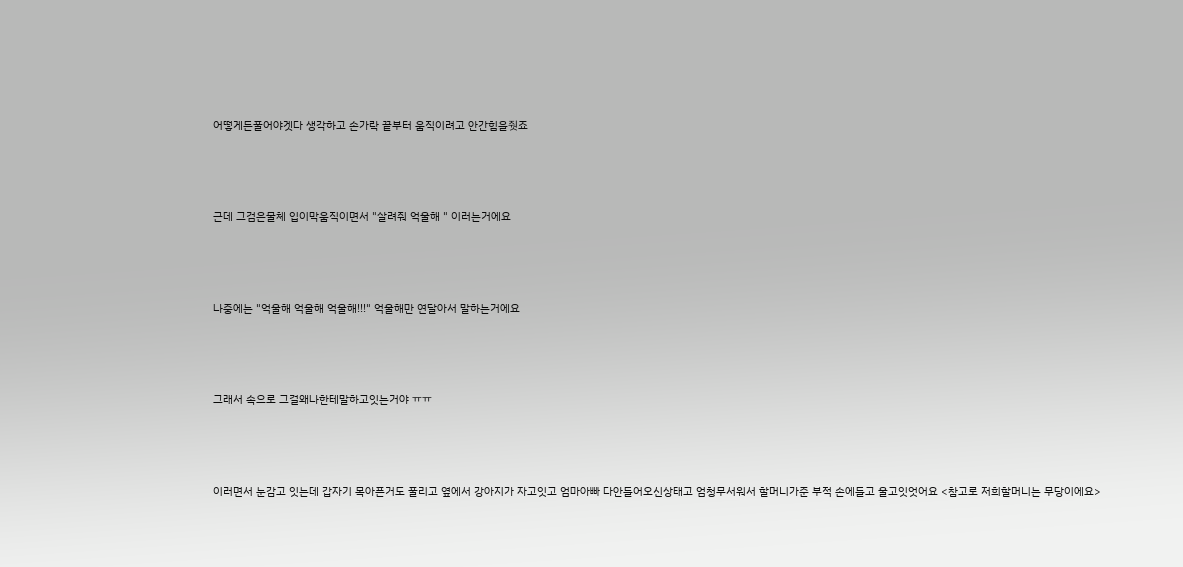어떻게든풀어야겟다 생각하고 손가락 끝부터 움직이려고 안간힘을줫죠



근데 그검은물체 입이막움직이면서 "살려줘 억울해 " 이러는거에요



나중에는 "억울해 억울해 억울해!!!" 억울해만 연달아서 말하는거에요



그래서 속으로 그걸왜나한테말하고잇는거야 ㅠㅠ



이러면서 눈감고 잇는데 갑자기 목아픈거도 풀리고 옆에서 강아지가 자고잇고 엄마아빠 다안들어오신상태고 엄청무서워서 할머니가준 부적 손에들고 울고잇엇어요 <참고로 저희할머니는 무당이에요>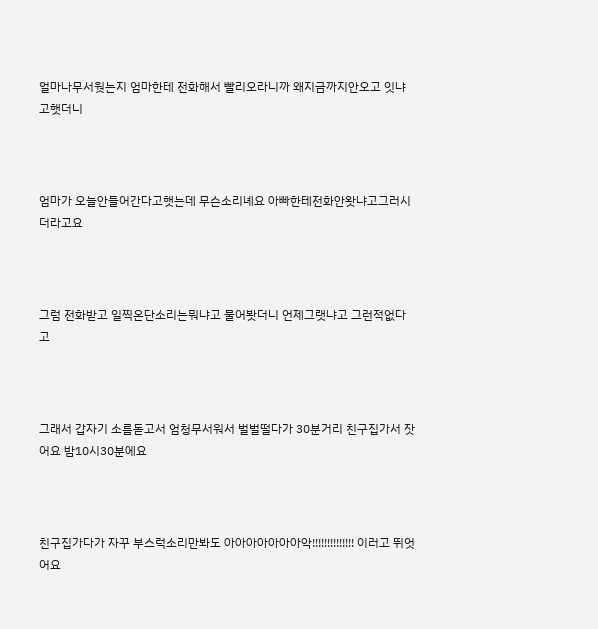얼마나무서웟는지 엄마한테 전화해서 빨리오라니까 왜지금까지안오고 잇냐고햇더니



엄마가 오늘안들어간다고햇는데 무슨소리녜요 아빠한테전화안왓냐고그러시더라고요



그럼 전화받고 일찍온단소리는뭐냐고 물어봣더니 언제그랫냐고 그런적없다고



그래서 갑자기 소름돋고서 엄청무서워서 벌벌떨다가 30분거리 친구집가서 잣어요 밤10시30분에요



친구집가다가 자꾸 부스럭소리만봐도 아아아아아아아악!!!!!!!!!!!!!! 이러고 뛰엇어요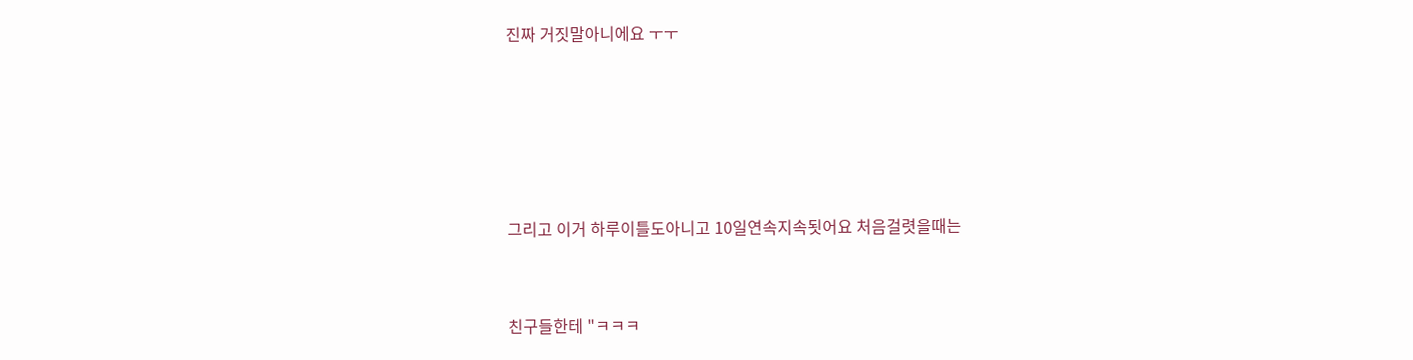진짜 거짓말아니에요 ㅜㅜ







그리고 이거 하루이틀도아니고 10일연속지속됫어요 처음걸렷을때는



친구들한테 "ㅋㅋㅋ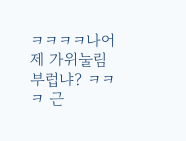ㅋㅋㅋㅋ나어제 가위눌림 부럽냐? ㅋㅋㅋ 근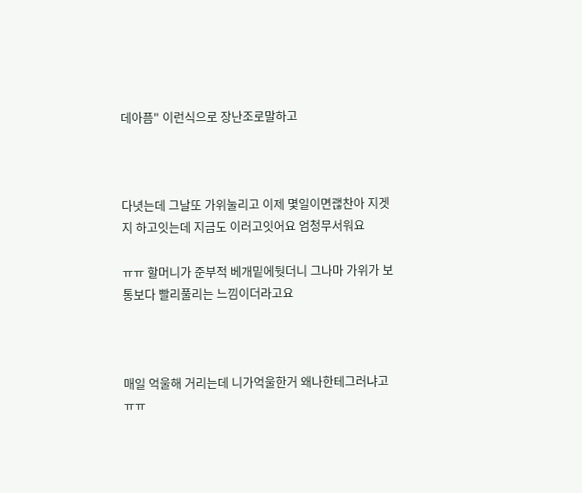데아픔" 이런식으로 장난조로말하고



다녓는데 그날또 가위눌리고 이제 몇일이면괞찬아 지겟지 하고잇는데 지금도 이러고잇어요 엄청무서워요

ㅠㅠ 할머니가 준부적 베개밑에둿더니 그나마 가위가 보통보다 빨리풀리는 느낌이더라고요



매일 억울해 거리는데 니가억울한거 왜나한테그러냐고 ㅠㅠ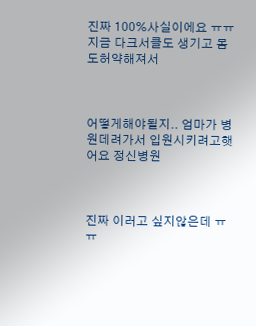진짜 100%사실이에요 ㅠㅠ 지금 다크서클도 생기고 몸도허약해져서



어떻게해야될지.. 엄마가 병원데려가서 입원시키려고햇어요 정신병원



진짜 이러고 싶지않은데 ㅠㅠ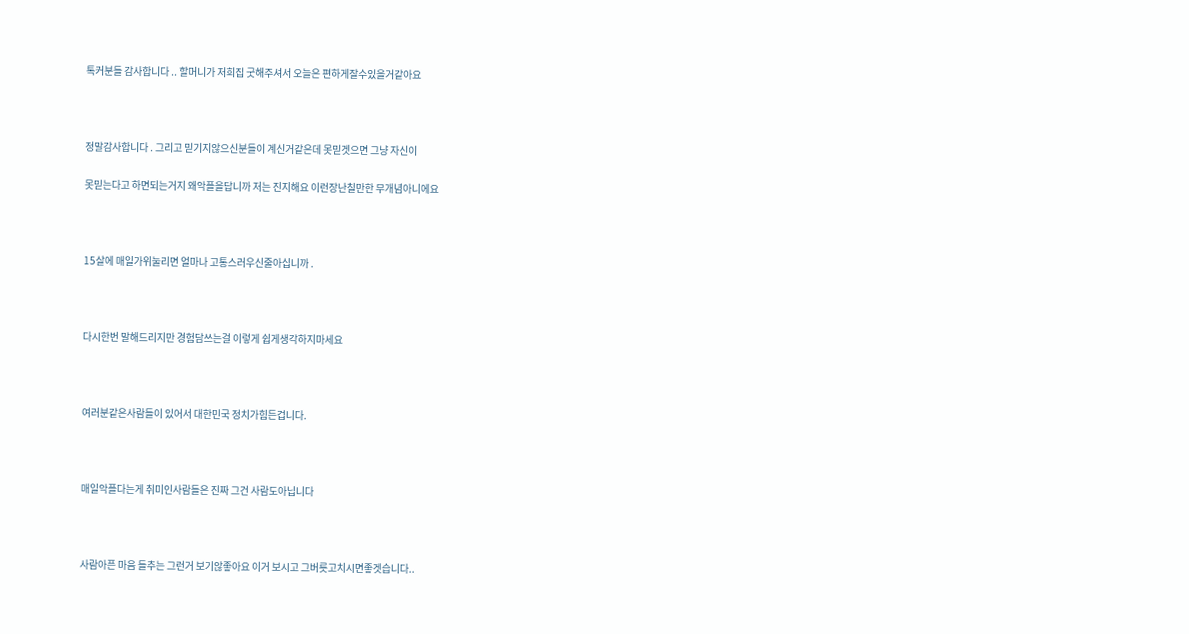톡커분들 감사합니다 .. 할머니가 저희집 굿해주셔서 오늘은 편하게잘수있을거같아요



정말감사합니다 . 그리고 믿기지않으신분들이 계신거같은데 못믿겟으면 그냥 자신이

못믿는다고 하면되는거지 왜악플을답니까 저는 진지해요 이런장난칠만한 무개념아니에요



15살에 매일가위눌리면 얼마나 고통스러우신줄아십니까 .



다시한번 말해드리지만 경험담쓰는걸 이렇게 쉽게생각하지마세요



여러분같은사람들이 있어서 대한민국 정치가힘든겁니다.



매일악플다는게 취미인사람들은 진짜 그건 사람도아닙니다



사람아픈 마음 들추는 그런거 보기않좋아요 이거 보시고 그버릇고치시면좋겟습니다..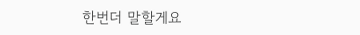한번더 말할게요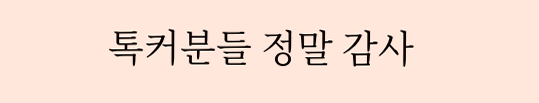톡커분들 정말 감사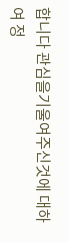합니다 관심을기울여주신것에 대하여 정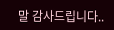말 감사드립니다..